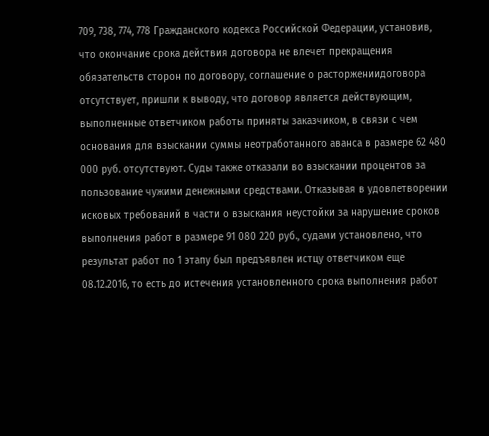709, 738, 774, 778 Гражданского кодекса Российской Федерации, установив, что окончание срока действия договора не влечет прекращения обязательств сторон по договору, соглашение о расторжениидоговора отсутствует, пришли к выводу, что договор является действующим, выполненные ответчиком работы приняты заказчиком, в связи с чем основания для взыскании суммы неотработанного аванса в размере 62 480 000 руб. отсутствуют. Суды также отказали во взыскании процентов за пользование чужими денежными средствами. Отказывая в удовлетворении исковых требований в части о взыскания неустойки за нарушение сроков выполнения работ в размере 91 080 220 руб., судами установлено, что результат работ по 1 этапу был предъявлен истцу ответчиком еще 08.12.2016, то есть до истечения установленного срока выполнения работ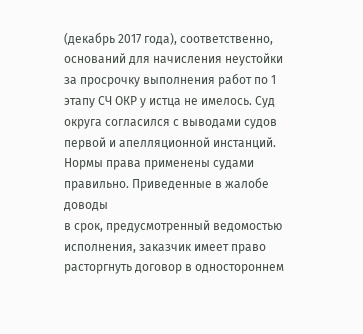(декабрь 2017 года), соответственно, оснований для начисления неустойки за просрочку выполнения работ по 1 этапу СЧ ОКР у истца не имелось. Суд округа согласился с выводами судов первой и апелляционной инстанций. Нормы права применены судами правильно. Приведенные в жалобе доводы
в срок, предусмотренный ведомостью исполнения, заказчик имеет право расторгнуть договор в одностороннем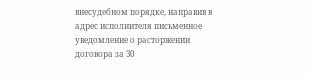внесудебном порядке, направив в адрес исполнителя письменное уведомление о расторжении договора за 30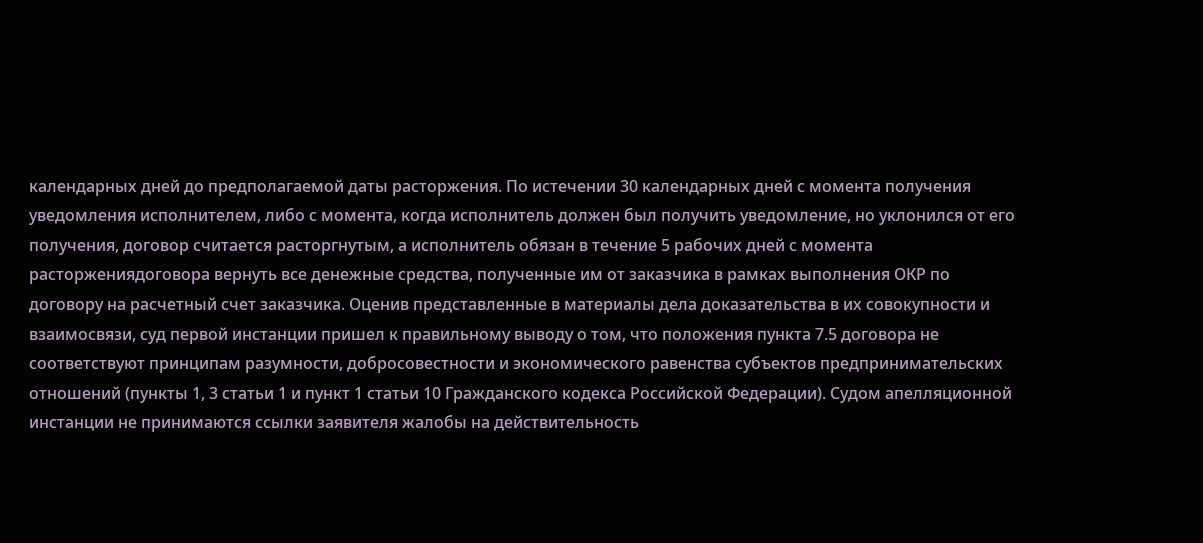календарных дней до предполагаемой даты расторжения. По истечении 30 календарных дней с момента получения уведомления исполнителем, либо с момента, когда исполнитель должен был получить уведомление, но уклонился от его получения, договор считается расторгнутым, а исполнитель обязан в течение 5 рабочих дней с момента расторжениядоговора вернуть все денежные средства, полученные им от заказчика в рамках выполнения ОКР по договору на расчетный счет заказчика. Оценив представленные в материалы дела доказательства в их совокупности и взаимосвязи, суд первой инстанции пришел к правильному выводу о том, что положения пункта 7.5 договора не соответствуют принципам разумности, добросовестности и экономического равенства субъектов предпринимательских отношений (пункты 1, 3 статьи 1 и пункт 1 статьи 10 Гражданского кодекса Российской Федерации). Судом апелляционной инстанции не принимаются ссылки заявителя жалобы на действительность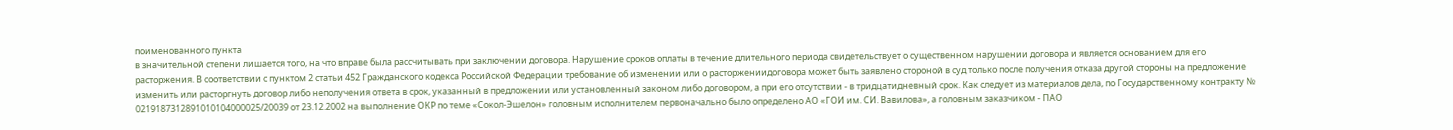поименованного пункта
в значительной степени лишается того, на что вправе была рассчитывать при заключении договора. Нарушение сроков оплаты в течение длительного периода свидетельствует о существенном нарушении договора и является основанием для его расторжения. В соответствии с пунктом 2 статьи 452 Гражданского кодекса Российской Федерации требование об изменении или о расторжениидоговора может быть заявлено стороной в суд только после получения отказа другой стороны на предложение изменить или расторгнуть договор либо неполучения ответа в срок, указанный в предложении или установленный законом либо договором, а при его отсутствии - в тридцатидневный срок. Как следует из материалов дела, по Государственному контракту № 0219187312891010104000025/20039 от 23.12.2002 на выполнение ОКР по теме «Сокол-Эшелон» головным исполнителем первоначально было определено АО «ГОИ им. СИ. Вавилова», а головным заказчиком - ПАО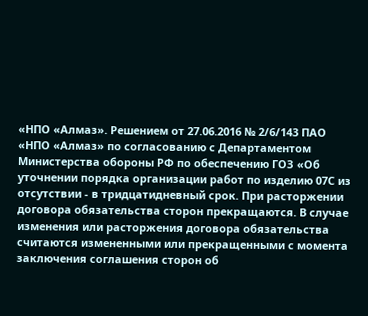«НПО «Алмаз». Решением от 27.06.2016 № 2/6/143 ПАО «НПО «Алмаз» по согласованию с Департаментом Министерства обороны РФ по обеспечению ГОЗ «Об уточнении порядка организации работ по изделию 07С из
отсутствии - в тридцатидневный срок. При расторжении договора обязательства сторон прекращаются. В случае изменения или расторжения договора обязательства считаются измененными или прекращенными с момента заключения соглашения сторон об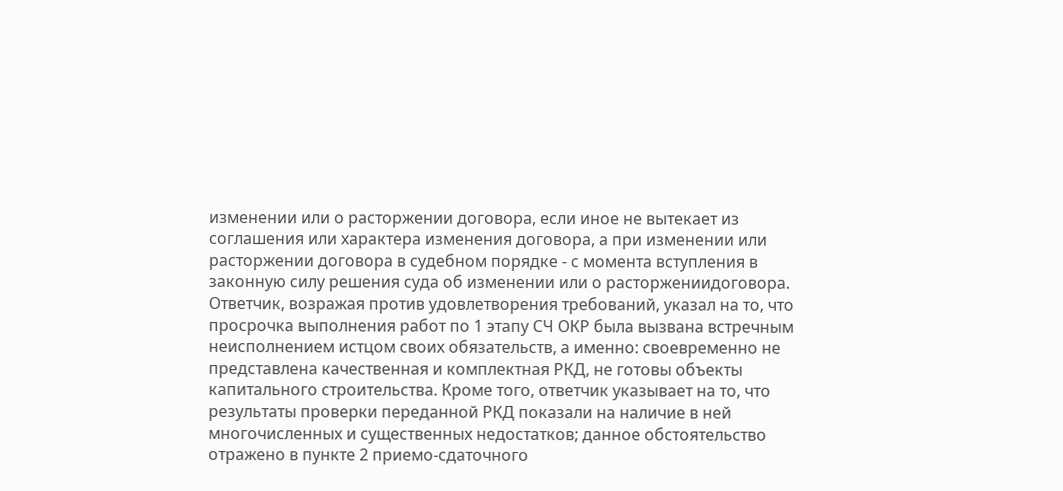изменении или о расторжении договора, если иное не вытекает из соглашения или характера изменения договора, а при изменении или расторжении договора в судебном порядке - с момента вступления в законную силу решения суда об изменении или о расторжениидоговора. Ответчик, возражая против удовлетворения требований, указал на то, что просрочка выполнения работ по 1 этапу СЧ ОКР была вызвана встречным неисполнением истцом своих обязательств, а именно: своевременно не представлена качественная и комплектная РКД, не готовы объекты капитального строительства. Кроме того, ответчик указывает на то, что результаты проверки переданной РКД показали на наличие в ней многочисленных и существенных недостатков; данное обстоятельство отражено в пункте 2 приемо-сдаточного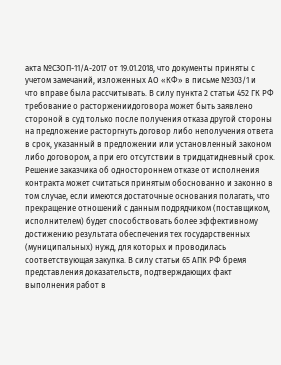акта №СЗОП-11/А-2017 от 19.01.2018, что документы приняты с учетом замечаний, изложенных АО «КФ» в письме №303/1 и
что вправе была рассчитывать. В силу пункта 2 статьи 452 ГК РФ требование о расторжениидоговора может быть заявлено стороной в суд только после получения отказа другой стороны на предложение расторгнуть договор либо неполучения ответа в срок, указанный в предложении или установленный законом либо договором, а при его отсутствии в тридцатидневный срок. Решение заказчика об одностороннем отказе от исполнения контракта может считаться принятым обоснованно и законно в том случае, если имеются достаточные основания полагать, что прекращение отношений с данным подрядчиком (поставщиком, исполнителем) будет способствовать более эффективному достижению результата обеспечения тех государственных (муниципальных) нужд, для которых и проводилась соответствующая закупка. В силу статьи 65 АПК РФ бремя представления доказательств, подтверждающих факт выполнения работ в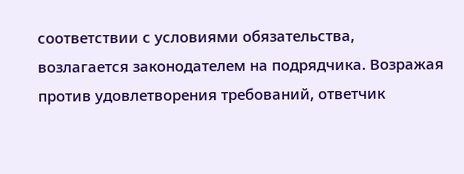соответствии с условиями обязательства, возлагается законодателем на подрядчика. Возражая против удовлетворения требований, ответчик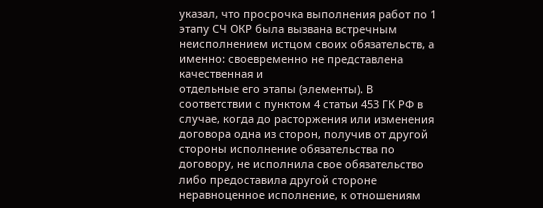указал, что просрочка выполнения работ по 1 этапу СЧ ОКР была вызвана встречным неисполнением истцом своих обязательств, а именно: своевременно не представлена качественная и
отдельные его этапы (элементы). В соответствии с пунктом 4 статьи 453 ГК РФ в случае, когда до расторжения или изменения договора одна из сторон, получив от другой стороны исполнение обязательства по договору, не исполнила свое обязательство либо предоставила другой стороне неравноценное исполнение, к отношениям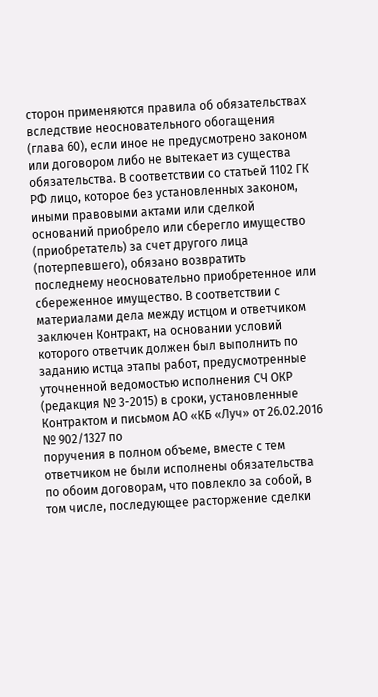сторон применяются правила об обязательствах вследствие неосновательного обогащения (глава 60), если иное не предусмотрено законом или договором либо не вытекает из существа обязательства. В соответствии со статьей 1102 ГК РФ лицо, которое без установленных законом, иными правовыми актами или сделкой оснований приобрело или сберегло имущество (приобретатель) за счет другого лица (потерпевшего), обязано возвратить последнему неосновательно приобретенное или сбереженное имущество. В соответствии с материалами дела между истцом и ответчиком заключен Контракт, на основании условий которого ответчик должен был выполнить по заданию истца этапы работ, предусмотренные уточненной ведомостью исполнения СЧ ОКР (редакция № 3-2015) в сроки, установленные Контрактом и письмом АО «КБ «Луч» от 26.02.2016 № 902/1327 по
поручения в полном объеме, вместе с тем ответчиком не были исполнены обязательства по обоим договорам, что повлекло за собой, в том числе, последующее расторжение сделки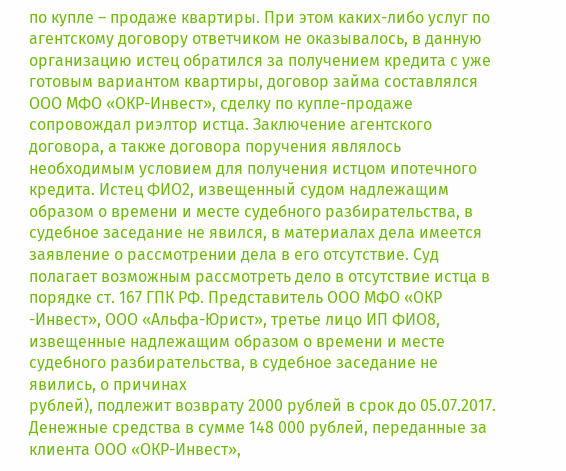по купле – продаже квартиры. При этом каких-либо услуг по агентскому договору ответчиком не оказывалось, в данную организацию истец обратился за получением кредита с уже готовым вариантом квартиры, договор займа составлялся ООО МФО «ОКР-Инвест», сделку по купле-продаже сопровождал риэлтор истца. Заключение агентского договора, а также договора поручения являлось необходимым условием для получения истцом ипотечного кредита. Истец ФИО2, извещенный судом надлежащим образом о времени и месте судебного разбирательства, в судебное заседание не явился, в материалах дела имеется заявление о рассмотрении дела в его отсутствие. Суд полагает возможным рассмотреть дело в отсутствие истца в порядке ст. 167 ГПК РФ. Представитель ООО МФО «ОКР -Инвест», ООО «Альфа-Юрист», третье лицо ИП ФИО8, извещенные надлежащим образом о времени и месте судебного разбирательства, в судебное заседание не явились, о причинах
рублей), подлежит возврату 2000 рублей в срок до 05.07.2017. Денежные средства в сумме 148 000 рублей, переданные за клиента ООО «ОКР-Инвест»,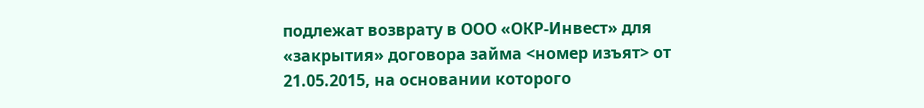подлежат возврату в ООО «ОКР-Инвест» для «закрытия» договора займа <номер изъят> от 21.05.2015, на основании которого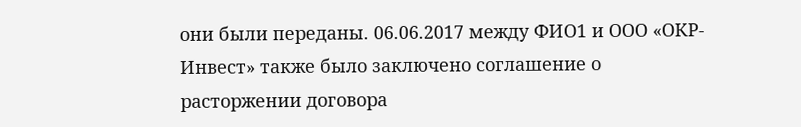они были переданы. 06.06.2017 между ФИО1 и ООО «ОКР-Инвест» также было заключено соглашение о расторжении договора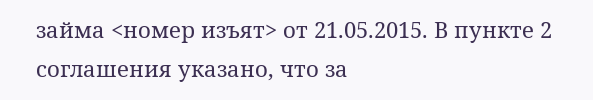займа <номер изъят> от 21.05.2015. В пункте 2 соглашения указано, что за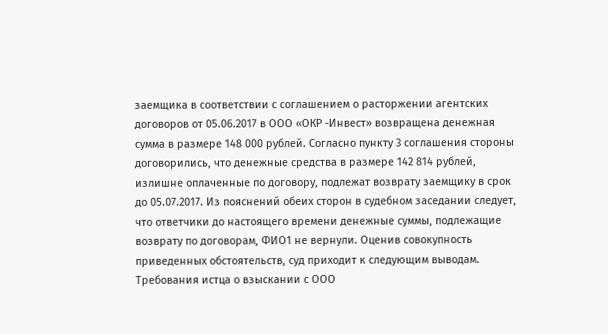заемщика в соответствии с соглашением о расторжении агентских договоров от 05.06.2017 в ООО «ОКР -Инвест» возвращена денежная сумма в размере 148 000 рублей. Согласно пункту 3 соглашения стороны договорились, что денежные средства в размере 142 814 рублей, излишне оплаченные по договору, подлежат возврату заемщику в срок до 05.07.2017. Из пояснений обеих сторон в судебном заседании следует, что ответчики до настоящего времени денежные суммы, подлежащие возврату по договорам, ФИО1 не вернули. Оценив совокупность приведенных обстоятельств, суд приходит к следующим выводам. Требования истца о взыскании с ООО